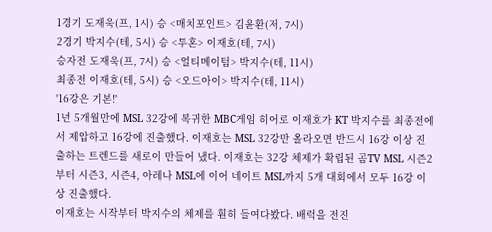1경기 도재욱(프, 1시) 승 <매치포인트> 김윤환(저, 7시)
2경기 박지수(테, 5시) 승 <투혼> 이재호(테, 7시)
승자전 도재욱(프, 7시) 승 <얼티메이텀> 박지수(테, 11시)
최종전 이재호(테, 5시) 승 <오드아이> 박지수(테, 11시)
'16강은 기본!'
1년 5개월만에 MSL 32강에 복귀한 MBC게임 히어로 이재호가 KT 박지수를 최종전에서 제압하고 16강에 진출했다. 이재호는 MSL 32강만 올라오면 반드시 16강 이상 진출하는 트렌드를 새로이 만들어 냈다. 이재호는 32강 체제가 확립된 곰TV MSL 시즌2부터 시즌3, 시즌4, 아레나 MSL에 이어 네이트 MSL까지 5개 대회에서 모두 16강 이상 진출했다.
이재호는 시작부터 박지수의 체제를 훤히 들여다봤다. 배럭을 전진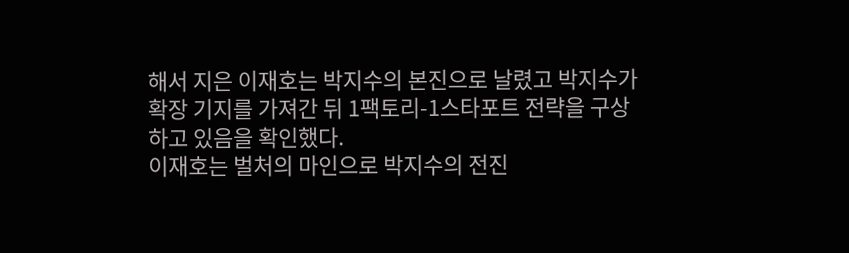해서 지은 이재호는 박지수의 본진으로 날렸고 박지수가 확장 기지를 가져간 뒤 1팩토리-1스타포트 전략을 구상하고 있음을 확인했다.
이재호는 벌처의 마인으로 박지수의 전진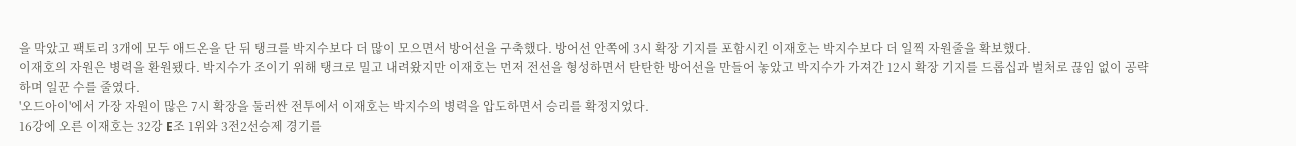을 막았고 팩토리 3개에 모두 애드온을 단 뒤 탱크를 박지수보다 더 많이 모으면서 방어선을 구축했다. 방어선 안쪽에 3시 확장 기지를 포함시킨 이재호는 박지수보다 더 일찍 자원줄을 확보했다.
이재호의 자원은 병력을 환원됐다. 박지수가 조이기 위해 탱크로 밀고 내려왔지만 이재호는 먼저 전선을 형성하면서 탄탄한 방어선을 만들어 놓았고 박지수가 가져간 12시 확장 기지를 드롭십과 벌처로 끊임 없이 공략하며 일꾼 수를 줄였다.
'오드아이'에서 가장 자원이 많은 7시 확장을 둘러싼 전투에서 이재호는 박지수의 병력을 압도하면서 승리를 확정지었다.
16강에 오른 이재호는 32강 E조 1위와 3전2선승제 경기를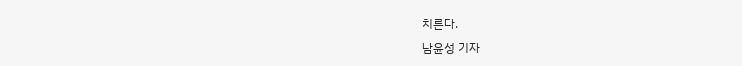치른다.
남윤성 기자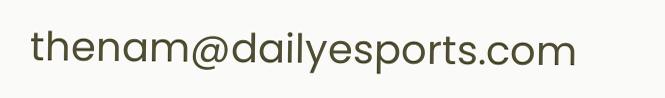thenam@dailyesports.com